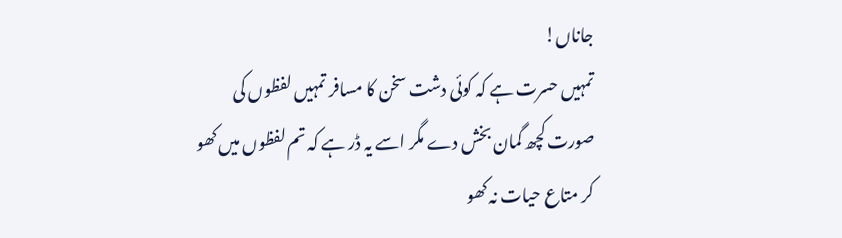جاناں!
تمہیں حسرت ہے کہ کوئی دشت سخن کا مسافر تمہیں لفظوں کی
صورت کچھ گمان بخش دے مگر اسے یہ ڈر ہے کہ تم لفظوں میں کھو
کر متاع حیات نہ کھو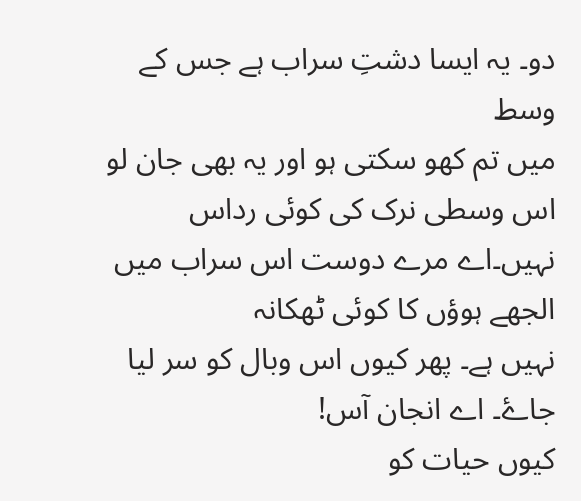دو۔ یہ ایسا دشتِ سراب ہے جس کے وسط
میں تم کھو سکتی ہو اور یہ بھی جان لو اس وسطی نرک کی کوئی رداس
نہیں۔اے مرے دوست اس سراب میں الجھے ہوؤں کا کوئی ٹھکانہ
نہیں ہے۔ پھر کیوں اس وبال کو سر لیا جاۓ۔ اے انجان آس!
کیوں حیات کو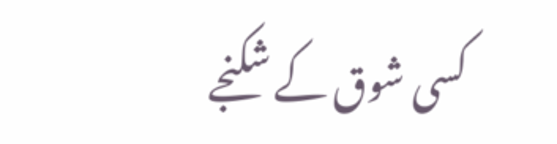کسی شوق کے شکنجے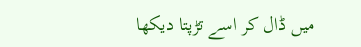میں ڈال کر اسے تڑپتا دیکھا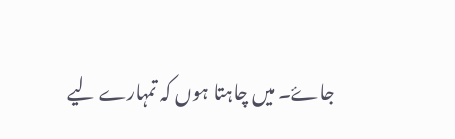جاۓ۔ میں چاہتا ہوں کہ تمہارے لیے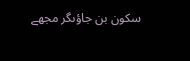سکون بن جاؤںگر مجھے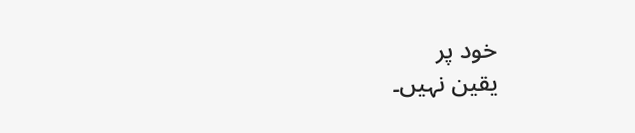خود پر
یقین نہیں۔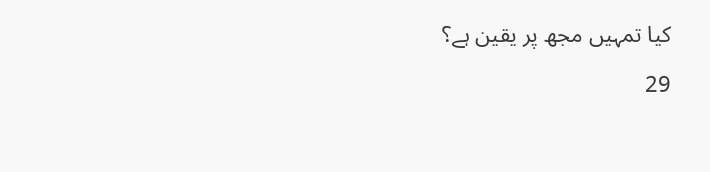کیا تمہیں مجھ پر یقین ہے؟

29